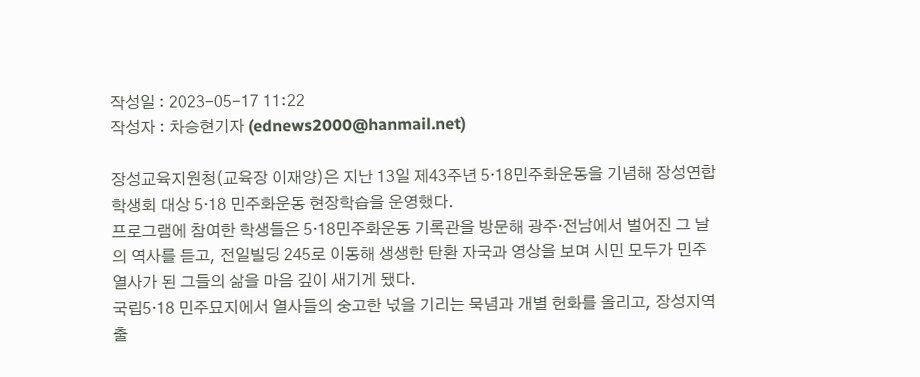작성일 : 2023-05-17 11:22
작성자 : 차승현기자 (ednews2000@hanmail.net)

장성교육지원청(교육장 이재양)은 지난 13일 제43주년 5·18민주화운동을 기념해 장성연합학생회 대상 5·18 민주화운동 현장학습을 운영했다.
프로그램에 참여한 학생들은 5·18민주화운동 기록관을 방문해 광주·전남에서 벌어진 그 날의 역사를 듣고, 전일빌딩 245로 이동해 생생한 탄환 자국과 영상을 보며 시민 모두가 민주열사가 된 그들의 삶을 마음 깊이 새기게 됐다.
국립5·18 민주묘지에서 열사들의 숭고한 넋을 기리는 묵념과 개별 헌화를 올리고, 장성지역 출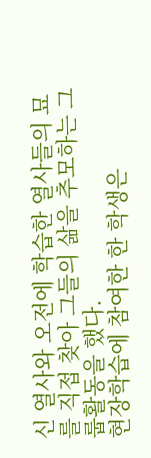신 열사와 오전에 학습한 열사들의 묘를 직접 찾아 그들의 삶을 추모하는 그룹활동을 했다.
현장학습에 참여한 한 학생은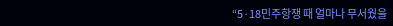“5·18민주항쟁 때 얼마나 무서웠을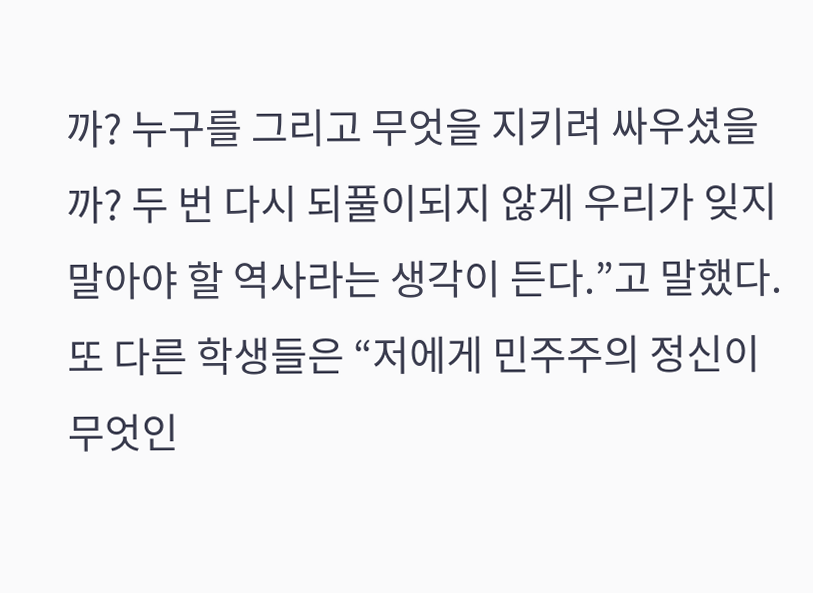까? 누구를 그리고 무엇을 지키려 싸우셨을까? 두 번 다시 되풀이되지 않게 우리가 잊지 말아야 할 역사라는 생각이 든다.”고 말했다.
또 다른 학생들은 “저에게 민주주의 정신이 무엇인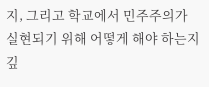지, 그리고 학교에서 민주주의가 실현되기 위해 어떻게 해야 하는지 깊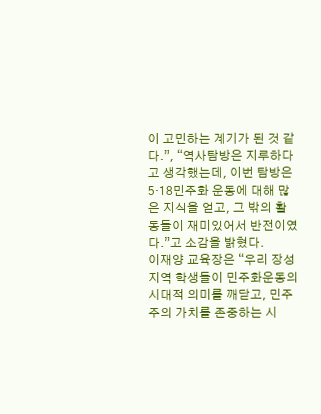이 고민하는 계기가 된 것 같다.”, “역사탐방은 지루하다고 생각했는데, 이번 탐방은 5·18민주화 운동에 대해 많은 지식을 얻고, 그 밖의 활동들이 재미있어서 반전이였다.”고 소감을 밝혔다.
이재양 교육장은 “우리 장성지역 학생들이 민주화운동의 시대적 의미를 깨닫고, 민주주의 가치를 존중하는 시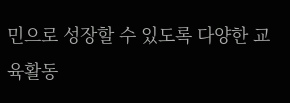민으로 성장할 수 있도록 다양한 교육활동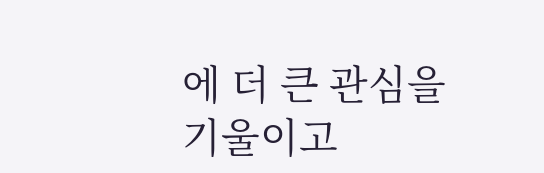에 더 큰 관심을 기울이고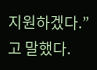지원하겠다.”고 말했다.